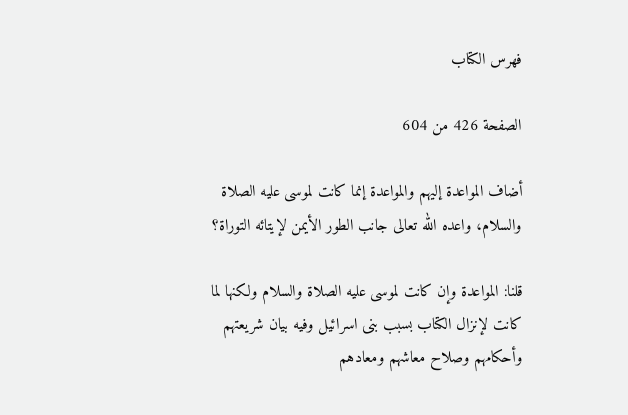فهرس الكتاب

الصفحة 426 من 604

أضاف المواعدة إليهم والمواعدة إنما كانت لموسى عليه الصلاة والسلام، واعده الله تعالى جانب الطور الأيمن لإيتائه التوراة؟

قلنا: المواعدة وإن كانت لموسى عليه الصلاة والسلام ولكنها لما كانت لإنزال الكتاب بسبب بنى اسرائيل وفيه بيان شريعتهم وأحكامهم وصلاح معاشهم ومعادهم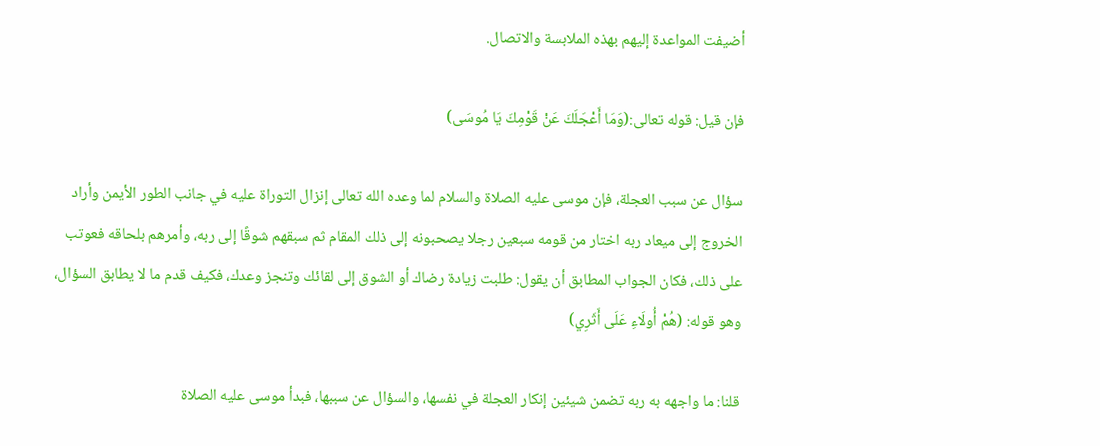أضيفت المواعدة إليهم بهذه الملابسة والاتصال.

فإن قيل: قوله تعالى:(وَمَا أَعْجَلَكَ عَنْ قَوْمِكَ يَا مُوسَى)

سؤال عن سبب العجلة، فإن موسى عليه الصلاة والسلام لما وعده الله تعالى إنزال التوراة عليه في جانب الطور الأيمن وأراد الخروج إلى ميعاد ربه اختار من قومه سبعين رجلا يصحبونه إلى ذلك المقام ثم سبقهم شوقًا إلى ربه، وأمرهم بلحاقه فعوتب على ذلك، فكان الجواب المطابق أن يقول: طلبت زيادة رضاك أو الشوق إلى لقائك وتنجز وعدك، فكيف قدم ما لا يطابق السؤال، وهو قوله: (هُمْ أُولَاءِ عَلَى أَثَرِي)

قلنا: ما واجهه به ربه تضمن شيئين إنكار العجلة في نفسها، والسؤال عن سببها، فبدأ موسى عليه الصلاة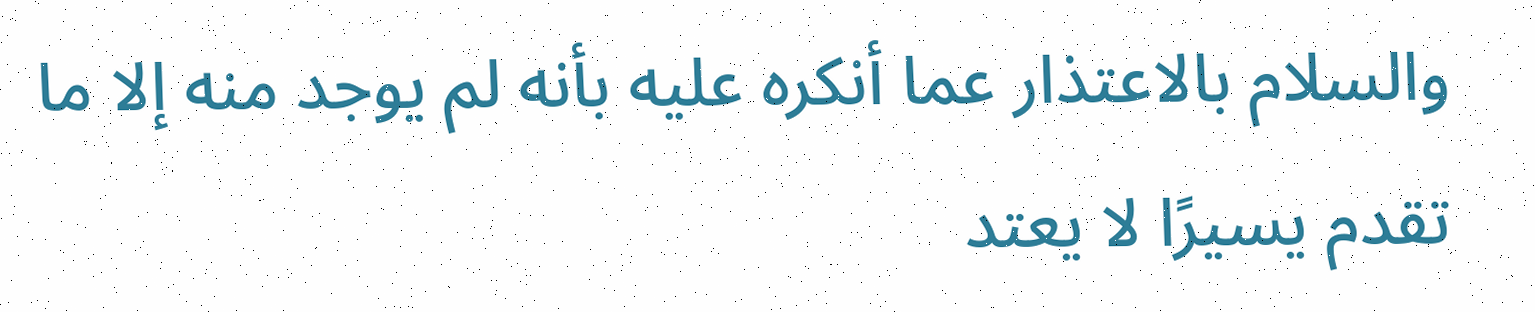والسلام بالاعتذار عما أنكره عليه بأنه لم يوجد منه إلا ما تقدم يسيرًا لا يعتد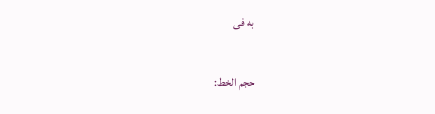به فى

حجم الخط: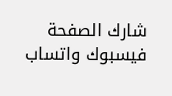شارك الصفحة
فيسبوك واتساب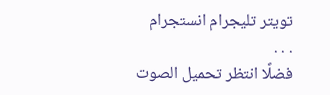تويتر تليجرام انستجرام
. . .
فضلًا انتظر تحميل الصوت